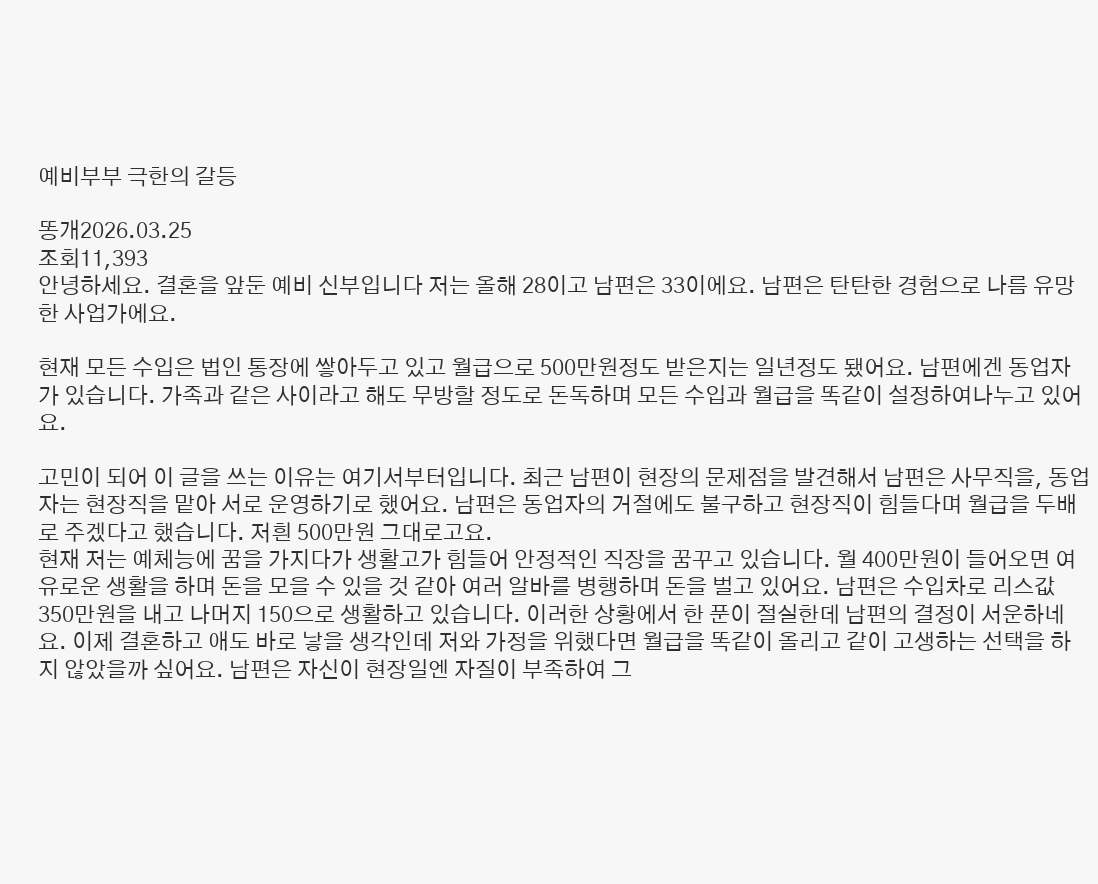예비부부 극한의 갈등

똥개2026.03.25
조회11,393
안녕하세요. 결혼을 앞둔 예비 신부입니다 저는 올해 28이고 남편은 33이에요. 남편은 탄탄한 경험으로 나름 유망한 사업가에요.

현재 모든 수입은 법인 통장에 쌓아두고 있고 월급으로 500만원정도 받은지는 일년정도 됐어요. 남편에겐 동업자가 있습니다. 가족과 같은 사이라고 해도 무방할 정도로 돈독하며 모든 수입과 월급을 똑같이 설정하여나누고 있어요.

고민이 되어 이 글을 쓰는 이유는 여기서부터입니다. 최근 남편이 현장의 문제점을 발견해서 남편은 사무직을, 동업자는 현장직을 맡아 서로 운영하기로 했어요. 남편은 동업자의 거절에도 불구하고 현장직이 힘들다며 월급을 두배로 주겠다고 했습니다. 저흰 500만원 그대로고요.
현재 저는 예체능에 꿈을 가지다가 생활고가 힘들어 안정적인 직장을 꿈꾸고 있습니다. 월 400만원이 들어오면 여유로운 생활을 하며 돈을 모을 수 있을 것 같아 여러 알바를 병행하며 돈을 벌고 있어요. 남편은 수입차로 리스값 350만원을 내고 나머지 150으로 생활하고 있습니다. 이러한 상황에서 한 푼이 절실한데 남편의 결정이 서운하네요. 이제 결혼하고 애도 바로 낳을 생각인데 저와 가정을 위했다면 월급을 똑같이 올리고 같이 고생하는 선택을 하지 않았을까 싶어요. 남편은 자신이 현장일엔 자질이 부족하여 그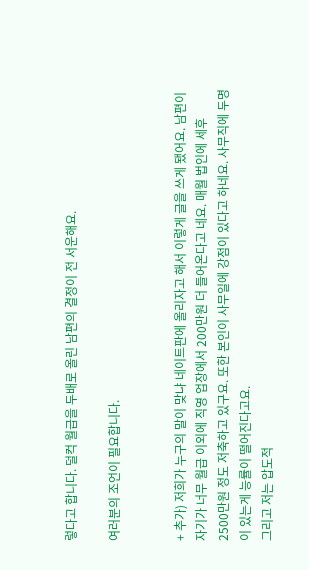렇다고 합니다. 덜컥 월급을 두배로 올린 남편의 결정이 전 서운해요.

여러분의 조언이 필요합니다.


+ 추가) 저희가 누구의 말이 맞냐 네이트판에 올리자고 해서 이렇게 글을 쓰게 됐어요. 남편이 자기가 너무 월급 이외에 직영 업장에서 200만원 더 들어온다고 네요. 매월 법인에 세후 2500만원 정도 저축하고 있구요. 또한 본인이 사무일에 강점이 있다고 하네요. 사무직에 두명이 있는게 능률이 떨어진다고요.
그리고 저는 압도적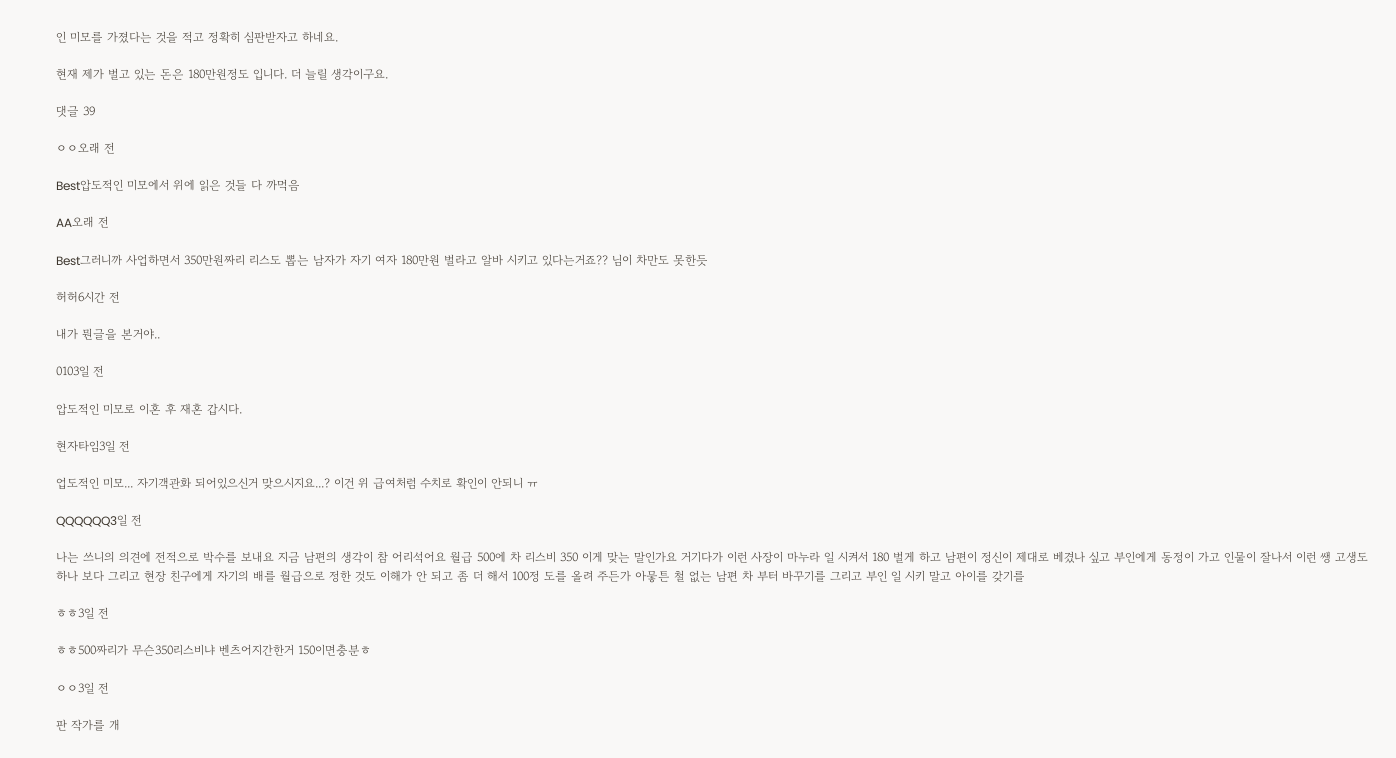인 미모를 가졌다는 것을 적고 정확히 심판받자고 하네요.

현재 제가 벌고 있는 돈은 180만원정도 입니다. 더 늘릴 생각이구요.

댓글 39

ㅇㅇ오래 전

Best압도적인 미모에서 위에 읽은 것들 다 까먹음

AA오래 전

Best그러니까 사업하면서 350만원짜리 리스도 뽑는 남자가 자기 여자 180만원 벌라고 알바 시키고 있다는거죠?? 님이 차만도 못한듯

허허6시간 전

내가 뭔글을 본거야..

0103일 전

압도적인 미모로 이혼 후 재혼 갑시다.

현자타임3일 전

업도적인 미모... 자기객관화 되어있으신거 맞으시지요...? 이건 위 급여처럼 수치로 확인이 안되니 ㅠ

QQQQQQ3일 전

나는 쓰니의 의견에 전적으로 박수를 보내요 지금 남편의 생각이 참 어리석어요 월급 500에 차 리스비 350 이게 맞는 말인가요 거기다가 이런 사장이 마누라 일 시켜서 180 벌게 하고 남편이 정신이 제대로 베겼나 싶고 부인에게 동정이 가고 인물이 잘나서 이런 쌩 고생도 하나 보다 그리고 현장 친구에게 자기의 배를 월급으로 정한 것도 이해가 안 되고 좀 더 해서 100정 도를 올려 주든가 아뭏튼 철 없는 남편 차 부터 바꾸기를 그리고 부인 일 시키 말고 아이를 갖기를

ㅎㅎ3일 전

ㅎㅎ500짜리가 무슨350리스비냐 벤츠어지간한거 150이면충분ㅎ

ㅇㅇ3일 전

판 작가를 개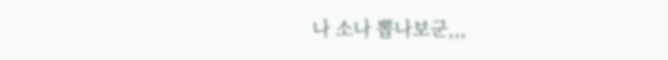나 소나 뽑나보군,,,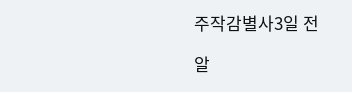주작감별사3일 전

알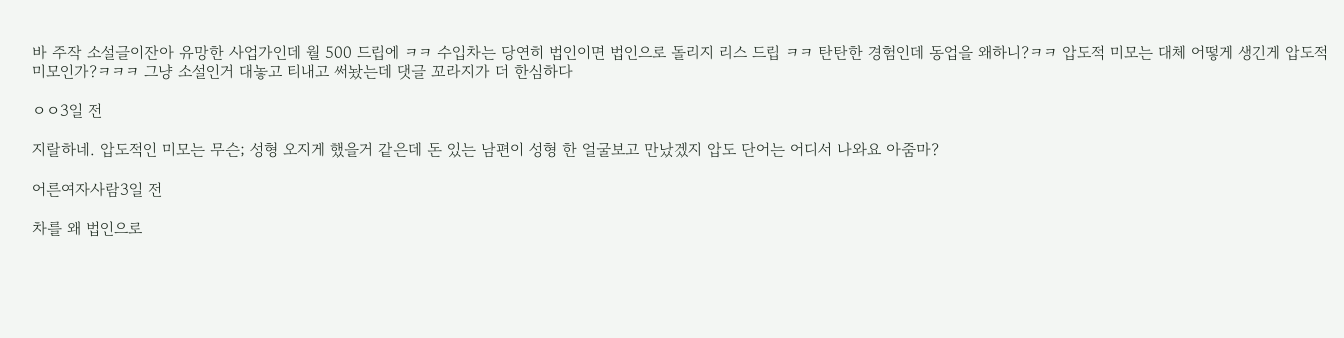바 주작 소설글이잔아 유망한 사업가인데 월 500 드립에 ㅋㅋ 수입차는 당연히 법인이면 법인으로 돌리지 리스 드립 ㅋㅋ 탄탄한 경험인데 동업을 왜하니?ㅋㅋ 압도적 미모는 대체 어떻게 생긴게 압도적 미모인가?ㅋㅋㅋ 그냥 소설인거 대놓고 티내고 써놨는데 댓글 꼬라지가 더 한심하다

ㅇㅇ3일 전

지랄하네. 압도적인 미모는 무슨; 성형 오지게 했을거 같은데 돈 있는 남편이 성형 한 얼굴보고 만났겠지 압도 단어는 어디서 나와요 아줌마?

어른여자사람3일 전

차를 왜 법인으로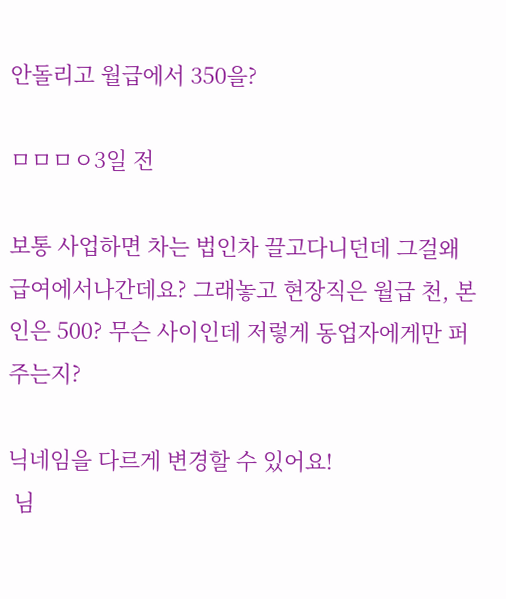안돌리고 월급에서 350을?

ㅁㅁㅁㅇ3일 전

보통 사업하면 차는 법인차 끌고다니던데 그걸왜 급여에서나간데요? 그래놓고 현장직은 월급 천, 본인은 500? 무슨 사이인데 저렇게 동업자에게만 퍼주는지?

닉네임을 다르게 변경할 수 있어요!
 님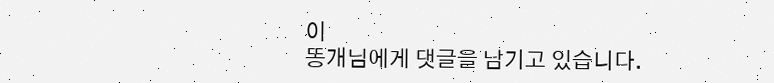이
똥개님에게 댓글을 남기고 있습니다.